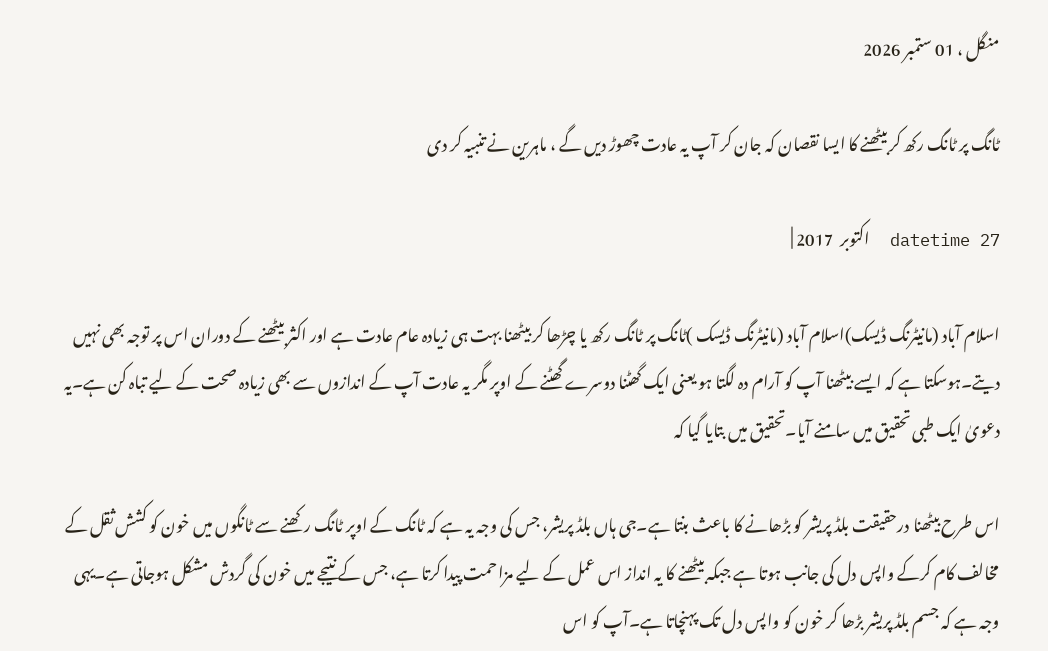منگل ، 01 ستمبر 2026

ٹانگ پر ٹانگ رکھ کر بیٹھنے کا ایسا نقصان کہ جان کر آپ یہ عادت چھوڑ دیں گے ، ماہرین نے تنبیہ کر دی

datetime 27  اکتوبر  2017 |

اسلام آباد (مانیٹرنگ ڈیسک)اسلام آباد (مانیٹرنگ ڈیسک )ٹانگ پر ٹانگ رکھ یا چڑھا کر بیٹھنا بہت ہی زیادہ عام عادت ہے اور اکثر بیٹھنے کے دوران اس پر توجہ بھی نہیں دیتے۔ہوسکتا ہے کہ ایسے بیٹھنا آپ کو آرام دہ لگتا ہو یعنی ایک گھٹنا دوسرے گھٹنے کے اوپر مگر یہ عادت آپ کے اندازوں سے بھی زیادہ صحت کے لیے تباہ کن ہے۔یہ دعویٰ ایک طبی تحقیق میں سامنے آیا۔تحقیق میں بتایا گیا کہ

اس طرح بیٹھنا درحقیقت بلڈ پریشر کو بڑھانے کا باعث بنتا ہے۔جی ہاں بلڈ پریشر، جس کی وجہ یہ ہے کہ ٹانگ کے اوپر ٹانگ رکھنے سے ٹانگوں میں خون کو کشش ثقل کے مخالف کام کرکے واپس دل کی جانب ہوتا ہے جبکہ بیٹھنے کا یہ انداز اس عمل کے لیے مزاحمت پیدا کرتا ہے، جس کے نتیجے میں خون کی گردش مشکل ہوجاتی ہے۔یہی وجہ ہے کہ جسم بلڈ پریشر بڑھا کر خون کو واپس دل تک پہنچاتا ہے۔آپ کو اس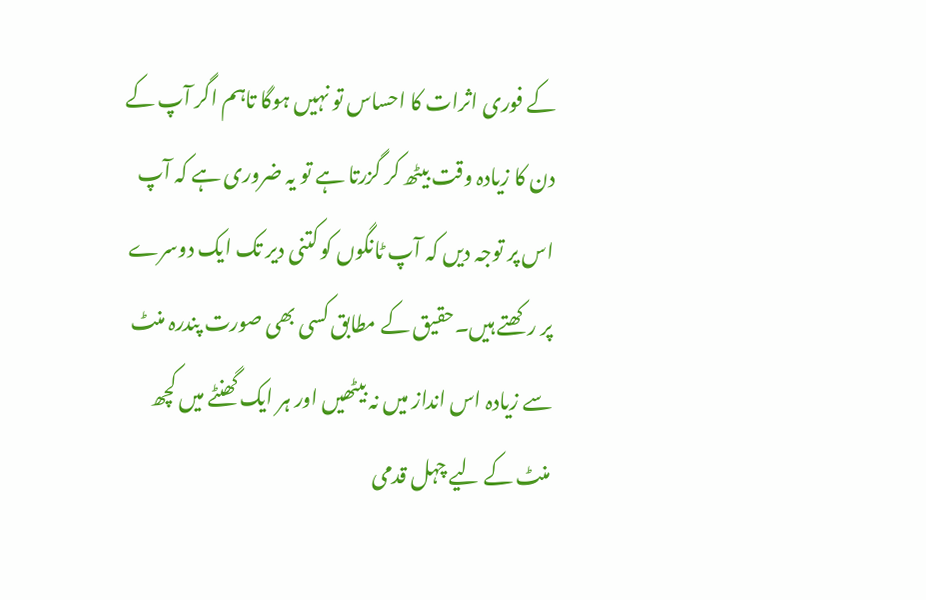کے فوری اثرات کا احساس تو نہیں ہوگا تاہم اگر آپ کے دن کا زیادہ وقت بیٹھ کر گزرتا ہے تو یہ ضروری ہے کہ آپ اس پر توجہ دیں کہ آپ ٹانگوں کو کتنی دیر تک ایک دوسرے پر رکھتے ہیں۔حقیق کے مطابق کسی بھی صورت پندرہ منٹ سے زیادہ اس انداز میں نہ بیٹھیں اور ہر ایک گھنٹے میں کچھ منٹ کے لیے چہل قدمی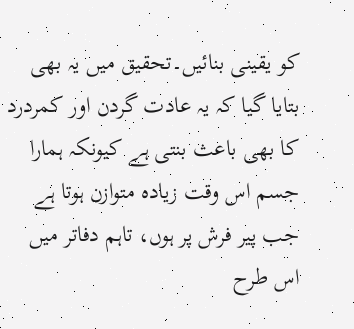کو یقینی بنائیں۔تحقیق میں یہ بھی بتایا گیا کہ یہ عادت گردن اور کمردرد کا بھی باعث بنتی ہے کیونکہ ہمارا جسم اس وقت زیادہ متوازن ہوتا ہے جب پیر فرش پر ہوں، تاہم دفاتر میں اس طرح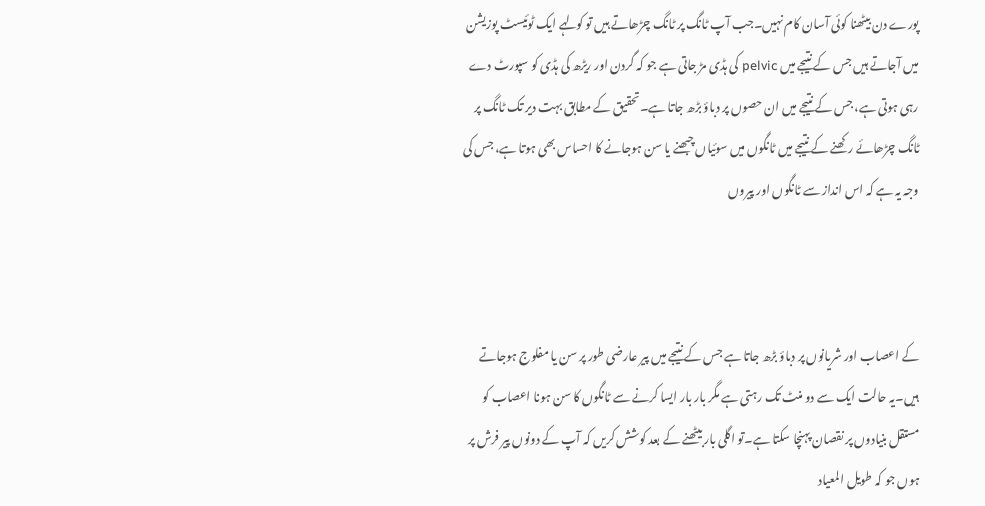پورے دن بیٹھنا کوئی آسان کام نہیں۔جب آپ ٹانگ پر ٹانگ چڑھاتے ہیں تو کولہے ایک ٹوئیسٹ پوزیشن میں آجاتے ہیں جس کے نتیجے میں pelvic کی ہڈی مڑ جاتی ہے جو کہ گردن اور ریڑھ کی ہڈی کو سپورٹ دے رہی ہوتی ہے، جس کے نتیجے میں ان حصوں پر دباؤ بڑھ جاتا ہے۔تحقیق کے مطابق بہت دیر تک ٹانگ پر ٹانگ چڑھائے رکھنے کے نتیجے میں ٹانگوں میں سوئیاں چبھنے یا سن ہوجانے کا احساس بھی ہوتا ہے، جس کی وجہ یہ ہے کہ اس انداز سے ٹانگوں اور پیروں



کے اعصاب اور شریانوں پر دباؤ بڑھ جاتا ہے جس کے نتیجے میں پیر عارضی طور پر سن یا مفلوج ہوجاتے ہیں۔یہ حالت ایک سے دو منٹ تک رہتی ہے مگر بار بار ایسا کرنے سے ٹانگوں کا سن ہونا اعصاب کو مستقل بنیادوں پر نقصان پہنچا سکتا ہے۔تو اگلی بار بیٹھنے کے بعد کوشش کریں کہ آپ کے دونوں پیر فرش پر ہوں جو کہ طویل المعیاد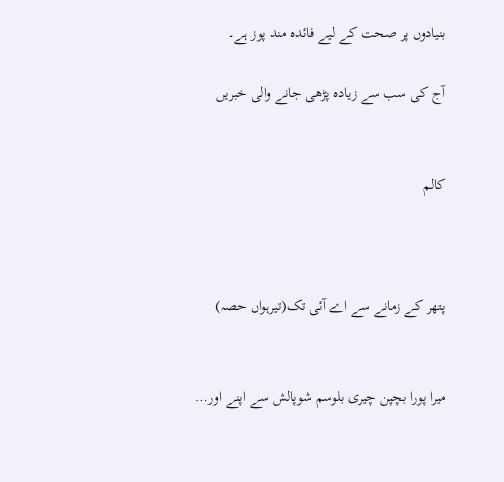بنیادوں پر صحت کے لیے فائدہ مند پوز ہے۔

آج کی سب سے زیادہ پڑھی جانے والی خبریں


کالم



پتھر کے زمانے سے اے آئی تک(تیرہواں حصہ)


میرا پورا بچپن چیری بلوسم شوپالش سے اپنے اور…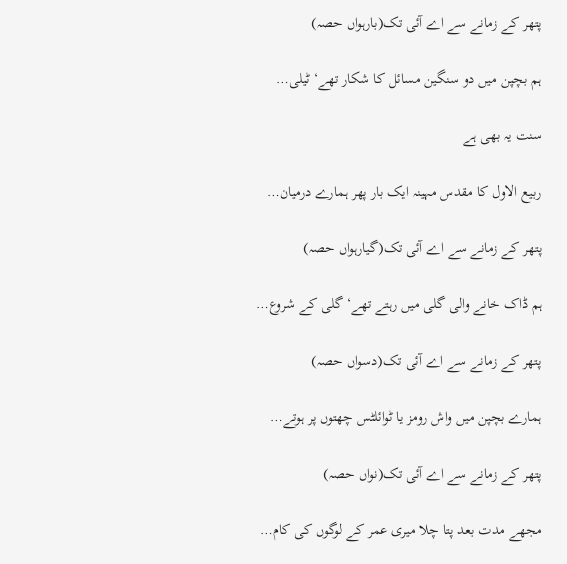پتھر کے زمانے سے اے آئی تک(بارہواں حصہ)

ہم بچپن میں دو سنگین مسائل کا شکار تھے‘ ٹیلی…

سنت یہ بھی ہے

ربیع الاول کا مقدس مہینہ ایک بار پھر ہمارے درمیان…

پتھر کے زمانے سے اے آئی تک(گیارہواں حصہ)

ہم ڈاک خانے والی گلی میں رہتے تھے‘ گلی کے شروع…

پتھر کے زمانے سے اے آئی تک(دسواں حصہ)

ہمارے بچپن میں واش رومز یا ٹوائلٹس چھتوں پر ہوتے…

پتھر کے زمانے سے اے آئی تک(نواں حصہ)

مجھے مدت بعد پتا چلا میری عمر کے لوگوں کی کام…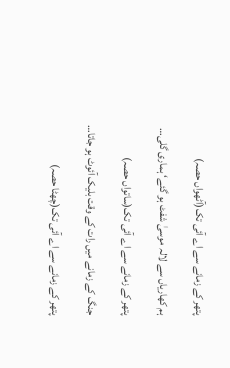پتھر کے زمانے سے اے آئی تک(آٹھواں حصہ)

ہم کھاریاں سے لالہ موسیٰ شفٹ ہو گئے‘ ہماری گلی…

پتھر کے زمانے سے اے آئی تک(ساتواں حصہ)

جنگ کے زمانے میں رات کے وقت بلیک آئوٹ ہو جاتا…

پتھر کے زمانے سے اے آئی تک(چھٹا حصہ)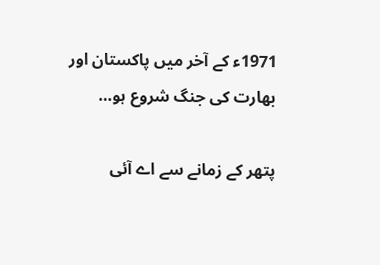1971ء کے آخر میں پاکستان اور بھارت کی جنگ شروع ہو…

پتھر کے زمانے سے اے آئی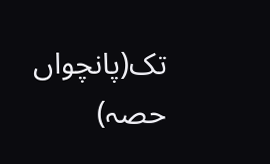تک(پانچواں حصہ)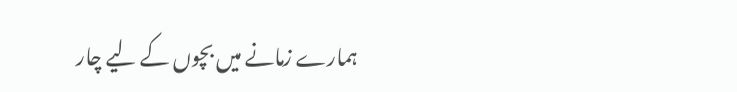ہمارے زمانے میں بچوں کے لیے چار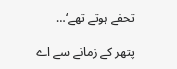تحفے ہوتے تھے‘…

پتھر کے زمانے سے اے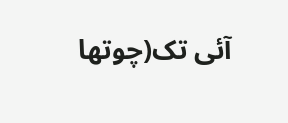آئی تک(چوتھا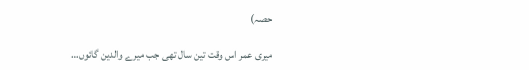حصہ)

میری عمر اس وقت تین سال تھی جب میرے والدین گائوں…